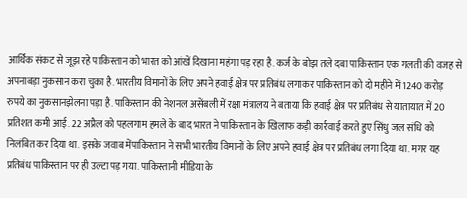आर्थिक संकट से जूझ रहे पाकिस्तान को भारत को आंखें दिखाना महंगा पड़ रहा है. कर्ज के बोझ तले दबा पाकिस्तान एक गलती की वजह से अपनाबड़ा नुकसान करा चुका है. भारतीय विमानों के लिए अपने हवाई क्षेत्र पर प्रतिबंध लगाकर पाकिस्तान को दो महीने में 1240 करोड़ रुपये का नुकसानझेलना पड़ा है. पाकिस्तान की नेशनल असेंबली में रक्षा मंत्रालय ने बताया कि हवाई क्षेत्र पर प्रतिबंध से यातायात में 20 प्रतिशत कमी आई. 22 अप्रैल को पहलगाम हमले के बाद भारत ने पाकिस्तान के खिलाफ कड़ी कार्रवाई करते हुए सिंधु जल संधि को निलंबित कर दिया था. इसके जवाब मेंपाकिस्तान ने सभी भारतीय विमानों के लिए अपने हवाई क्षेत्र पर प्रतिबंध लगा दिया था. मगर यह प्रतिबंध पाकिस्तान पर ही उल्टा पड़ गया. पाकिस्तानी मीडिया के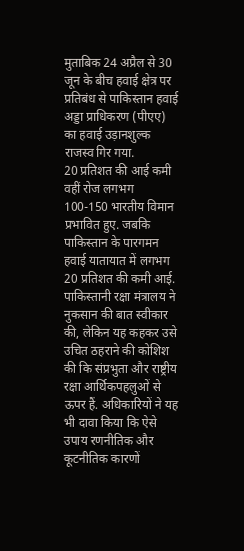मुताबिक 24 अप्रैल से 30 जून के बीच हवाई क्षेत्र पर प्रतिबंध से पाकिस्तान हवाई अड्डा प्राधिकरण (पीएए) का हवाई उड़ानशुल्क राजस्व गिर गया.
20 प्रतिशत की आई कमी
वहीं रोज लगभग 100-150 भारतीय विमान प्रभावित हुए. जबकि पाकिस्तान के पारगमन हवाई यातायात में लगभग 20 प्रतिशत की कमी आई. पाकिस्तानी रक्षा मंत्रालय ने नुकसान की बात स्वीकार की, लेकिन यह कहकर उसे उचित ठहराने की कोशिश की कि संप्रभुता और राष्ट्रीय रक्षा आर्थिकपहलुओं से ऊपर हैं. अधिकारियों ने यह भी दावा किया कि ऐसे उपाय रणनीतिक और कूटनीतिक कारणों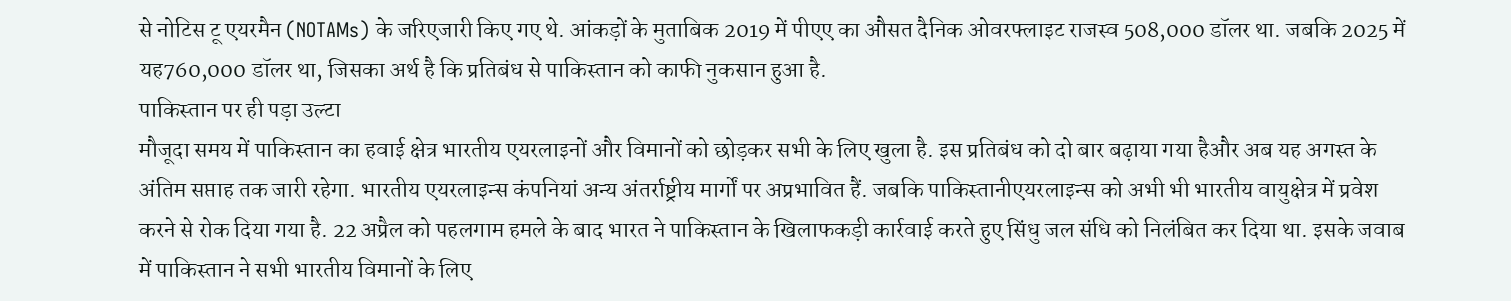से नोटिस टू एयरमैन (NOTAMs) के जरिएजारी किए गए थे. आंकड़ों के मुताबिक 2019 में पीएए का औसत दैनिक ओवरफ्लाइट राजस्व 508,000 डॉलर था. जबकि 2025 में यह760,000 डॉलर था, जिसका अर्थ है कि प्रतिबंध से पाकिस्तान को काफी नुकसान हुआ है.
पाकिस्तान पर ही पड़ा उल्टा
मौजूदा समय में पाकिस्तान का हवाई क्षेत्र भारतीय एयरलाइनों और विमानों को छोड़कर सभी के लिए खुला है. इस प्रतिबंध को दो बार बढ़ाया गया हैऔर अब यह अगस्त के अंतिम सप्ताह तक जारी रहेगा. भारतीय एयरलाइन्स कंपनियां अन्य अंतर्राष्ट्रीय मार्गों पर अप्रभावित हैं. जबकि पाकिस्तानीएयरलाइन्स को अभी भी भारतीय वायुक्षेत्र में प्रवेश करने से रोक दिया गया है. 22 अप्रैल को पहलगाम हमले के बाद भारत ने पाकिस्तान के खिलाफकड़ी कार्रवाई करते हुए सिंधु जल संधि को निलंबित कर दिया था. इसके जवाब में पाकिस्तान ने सभी भारतीय विमानों के लिए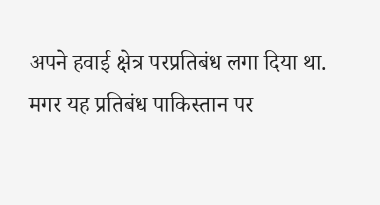अपने हवाई क्षेत्र परप्रतिबंध लगा दिया था. मगर यह प्रतिबंध पाकिस्तान पर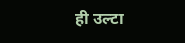ही उल्टा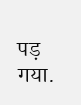पड़ गया.